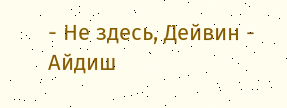- Не здесь, Дейвин - Айдиш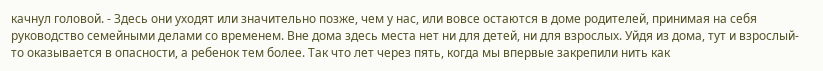качнул головой. - Здесь они уходят или значительно позже, чем у нас, или вовсе остаются в доме родителей, принимая на себя руководство семейными делами со временем. Вне дома здесь места нет ни для детей, ни для взрослых. Уйдя из дома, тут и взрослый-то оказывается в опасности, а ребенок тем более. Так что лет через пять, когда мы впервые закрепили нить как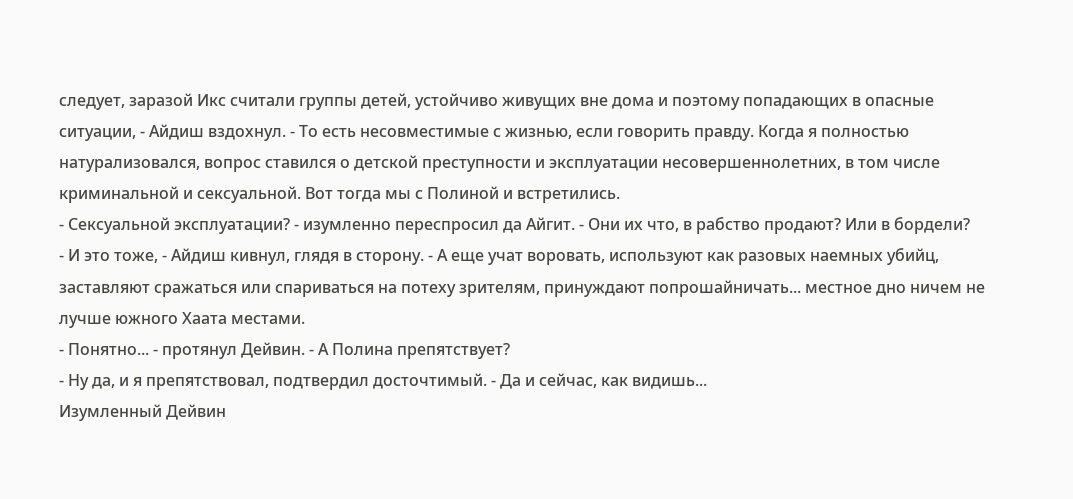следует, заразой Икс считали группы детей, устойчиво живущих вне дома и поэтому попадающих в опасные ситуации, - Айдиш вздохнул. - То есть несовместимые с жизнью, если говорить правду. Когда я полностью натурализовался, вопрос ставился о детской преступности и эксплуатации несовершеннолетних, в том числе криминальной и сексуальной. Вот тогда мы с Полиной и встретились.
- Сексуальной эксплуатации? - изумленно переспросил да Айгит. - Они их что, в рабство продают? Или в бордели?
- И это тоже, - Айдиш кивнул, глядя в сторону. - А еще учат воровать, используют как разовых наемных убийц, заставляют сражаться или спариваться на потеху зрителям, принуждают попрошайничать... местное дно ничем не лучше южного Хаата местами.
- Понятно... - протянул Дейвин. - А Полина препятствует?
- Ну да, и я препятствовал, подтвердил досточтимый. - Да и сейчас, как видишь...
Изумленный Дейвин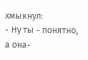хмыкнул:
- Ну ты - понятно, а она-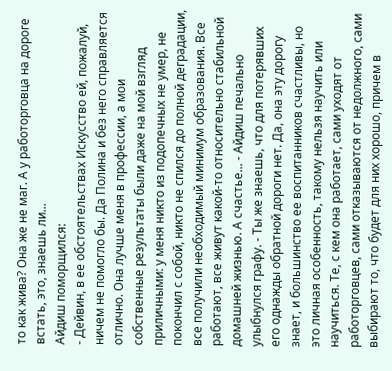то как жива? Она же не маг. А у работорговца на дороге встать, это, знаешь ли...
Айдиш поморщился:
- Дейвин, в ее обстоятельствах Искусство ей, пожалуй, ничем не помогло бы. Да Полина и без него справляется отлично. Она лучше меня в профессии, а мои собственные результаты были даже на мой взгляд приличными: у меня никто из подопечных не умер, не покончил с собой, никто не спился до полной деградации, все получили необходимый минимум образования. Все работают, все живут какой-то относительно стабильной домашней жизнью. А счастье... - Айдиш печально улыбнулся графу. - Ты же знаешь, что для потерявших его однажды обратной дороги нет. Да, она эту дорогу знает, и большинство ее воспитанников счастливы, но это личная особенность, такому нельзя научить или научиться. Те, с кем она работает, сами уходят от работорговцев, сами отказываются от недолжного, сами выбирают то, что будет для них хорошо, причем в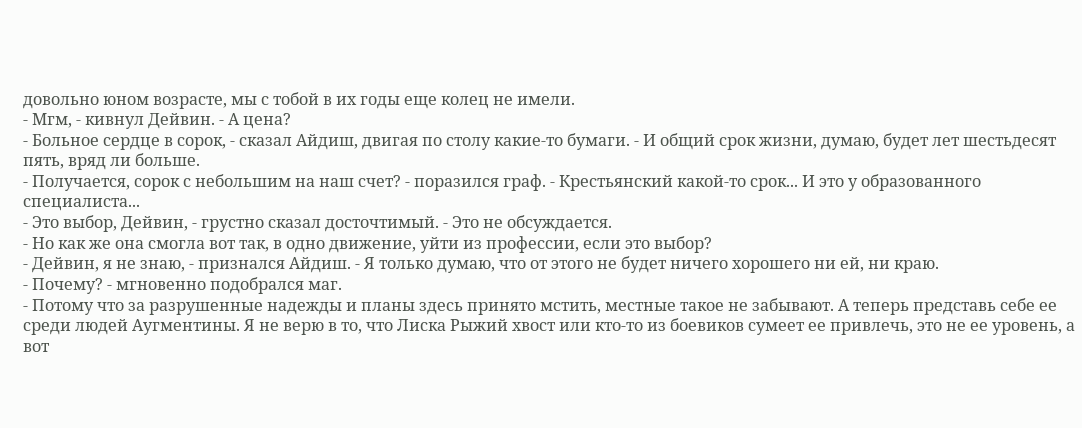довольно юном возрасте, мы с тобой в их годы еще колец не имели.
- Мгм, - кивнул Дейвин. - А цена?
- Больное сердце в сорок, - сказал Айдиш, двигая по столу какие-то бумаги. - И общий срок жизни, думаю, будет лет шестьдесят пять, вряд ли больше.
- Получается, сорок с небольшим на наш счет? - поразился граф. - Крестьянский какой-то срок... И это у образованного специалиста...
- Это выбор, Дейвин, - грустно сказал досточтимый. - Это не обсуждается.
- Но как же она смогла вот так, в одно движение, уйти из профессии, если это выбор?
- Дейвин, я не знаю, - признался Айдиш. - Я только думаю, что от этого не будет ничего хорошего ни ей, ни краю.
- Почему? - мгновенно подобрался маг.
- Потому что за разрушенные надежды и планы здесь принято мстить, местные такое не забывают. А теперь представь себе ее среди людей Аугментины. Я не верю в то, что Лиска Рыжий хвост или кто-то из боевиков сумеет ее привлечь, это не ее уровень, а вот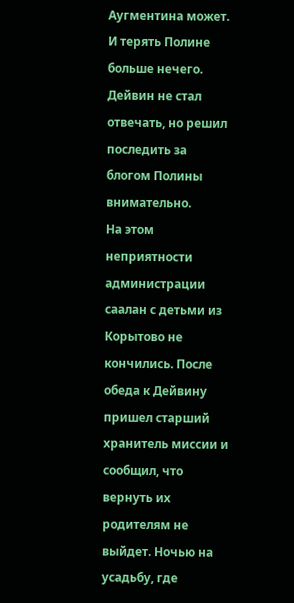Аугментина может. И терять Полине больше нечего.
Дейвин не стал отвечать, но решил последить за блогом Полины внимательно.
На этом неприятности администрации саалан с детьми из Корытово не кончились. После обеда к Дейвину пришел старший хранитель миссии и сообщил, что вернуть их родителям не выйдет. Ночью на усадьбу, где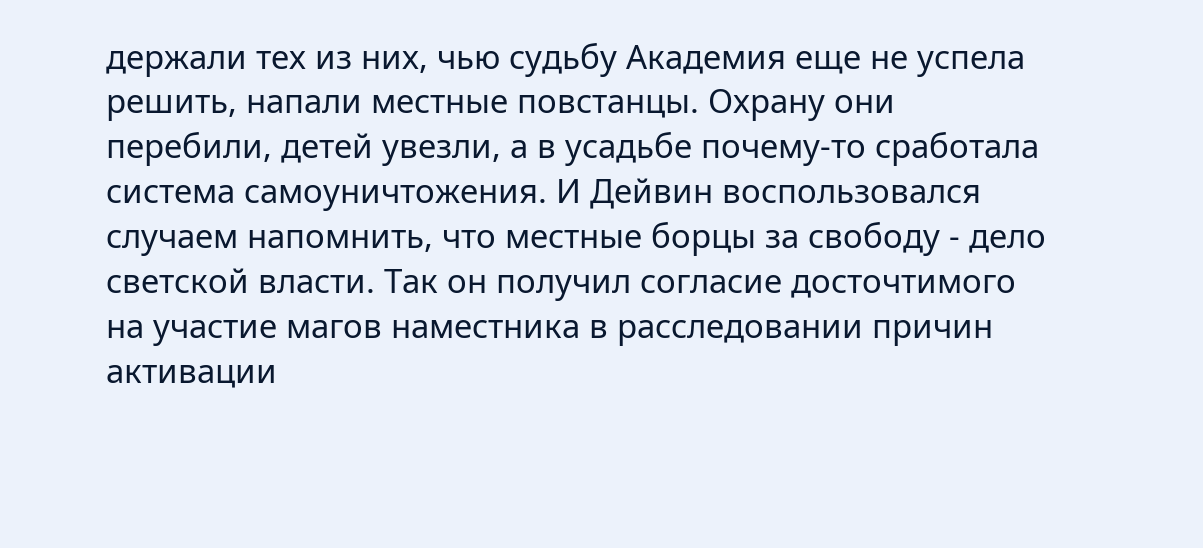держали тех из них, чью судьбу Академия еще не успела решить, напали местные повстанцы. Охрану они перебили, детей увезли, а в усадьбе почему-то сработала система самоуничтожения. И Дейвин воспользовался случаем напомнить, что местные борцы за свободу - дело светской власти. Так он получил согласие досточтимого на участие магов наместника в расследовании причин активации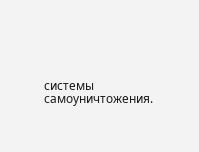системы самоуничтожения.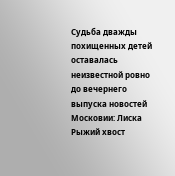Судьба дважды похищенных детей оставалась неизвестной ровно до вечернего выпуска новостей Московии: Лиска Рыжий хвост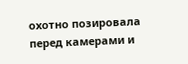охотно позировала перед камерами и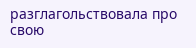разглагольствовала про свою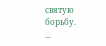святую борьбу.
...